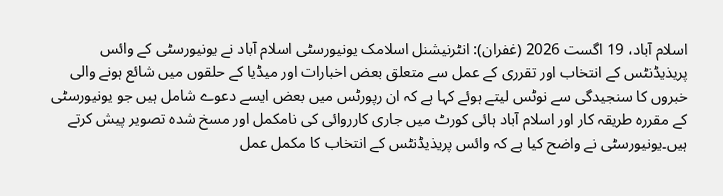اسلام آباد، 19 اگست 2026 (غفران): انٹرنیشنل اسلامک یونیورسٹی اسلام آباد نے یونیورسٹی کے وائس پریذیڈنٹس کے انتخاب اور تقرری کے عمل سے متعلق بعض اخبارات اور میڈیا کے حلقوں میں شائع ہونے والی خبروں کا سنجیدگی سے نوٹس لیتے ہوئے کہا ہے کہ ان رپورٹس میں بعض ایسے دعوے شامل ہیں جو یونیورسٹی کے مقررہ طریقہ کار اور اسلام آباد ہائی کورٹ میں جاری کارروائی کی نامکمل اور مسخ شدہ تصویر پیش کرتے ہیں۔یونیورسٹی نے واضح کیا ہے کہ وائس پریذیڈنٹس کے انتخاب کا مکمل عمل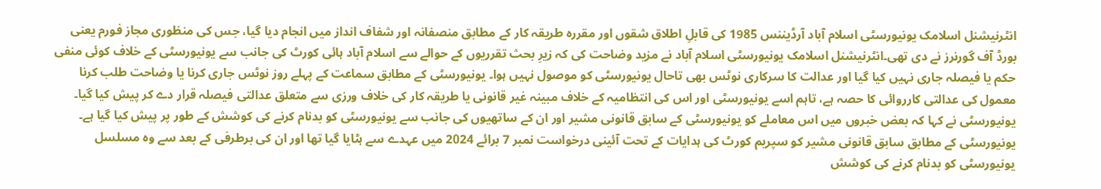انٹرنیشنل اسلامک یونیورسٹی اسلام آباد آرڈیننس 1985 کی قابلِ اطلاق شقوں اور مقررہ طریقہ کار کے مطابق منصفانہ اور شفاف انداز میں انجام دیا گیا، جس کی منظوری مجاز فورم یعنی بورڈ آف گورنرز نے دی تھی۔انٹرنیشنل اسلامک یونیورسٹی اسلام آباد نے مزید وضاحت کی کہ زیرِ بحث تقرریوں کے حوالے سے اسلام آباد ہائی کورٹ کی جانب سے یونیورسٹی کے خلاف کوئی منفی حکم یا فیصلہ جاری نہیں کیا گیا اور عدالت کا سرکاری نوٹس بھی تاحال یونیورسٹی کو موصول نہیں ہوا۔ یونیورسٹی کے مطابق سماعت کے پہلے روز نوٹس جاری کرنا یا وضاحت طلب کرنا معمول کی عدالتی کارروائی کا حصہ ہے، تاہم اسے یونیورسٹی اور اس کی انتظامیہ کے خلاف مبینہ غیر قانونی یا طریقہ کار کی خلاف ورزی سے متعلق عدالتی فیصلہ قرار دے کر پیش کیا گیا۔
یونیورسٹی نے کہا کہ بعض خبروں میں اس معاملے کو یونیورسٹی کے سابق قانونی مشیر اور ان کے ساتھیوں کی جانب سے یونیورسٹی کو بدنام کرنے کی کوشش کے طور پر پیش کیا گیا ہے۔ یونیورسٹی کے مطابق سابق قانونی مشیر کو سپریم کورٹ کی ہدایات کے تحت آئینی درخواست نمبر 7 برائے 2024 میں عہدے سے ہٹایا گیا تھا اور ان کی برطرفی کے بعد سے وہ مسلسل یونیورسٹی کو بدنام کرنے کی کوشش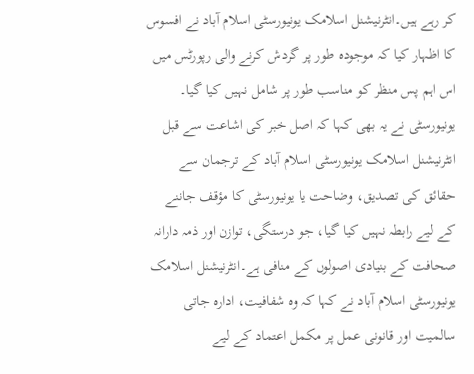کر رہے ہیں۔انٹرنیشنل اسلامک یونیورسٹی اسلام آباد نے افسوس کا اظہار کیا کہ موجودہ طور پر گردش کرنے والی رپورٹس میں اس اہم پس منظر کو مناسب طور پر شامل نہیں کیا گیا۔ یونیورسٹی نے یہ بھی کہا کہ اصل خبر کی اشاعت سے قبل انٹرنیشنل اسلامک یونیورسٹی اسلام آباد کے ترجمان سے حقائق کی تصدیق، وضاحت یا یونیورسٹی کا مؤقف جاننے کے لیے رابطہ نہیں کیا گیا، جو درستگی، توازن اور ذمہ دارانہ صحافت کے بنیادی اصولوں کے منافی ہے۔انٹرنیشنل اسلامک یونیورسٹی اسلام آباد نے کہا کہ وہ شفافیت، ادارہ جاتی سالمیت اور قانونی عمل پر مکمل اعتماد کے لیے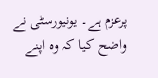پرعزم ہے۔ یونیورسٹی نے واضح کیا کہ وہ اپنے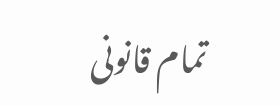تمام قانونی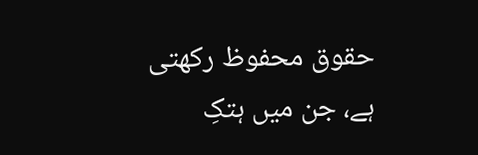حقوق محفوظ رکھتی ہے، جن میں ہتکِ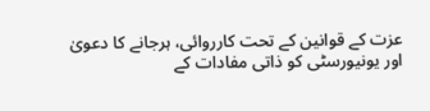عزت کے قوانین کے تحت کارروائی، ہرجانے کا دعویٰ اور یونیورسٹی کو ذاتی مفادات کے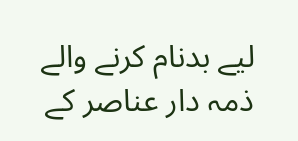لیے بدنام کرنے والے ذمہ دار عناصر کے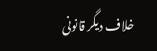خلاف دیگر قانونی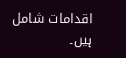اقدامات شامل ہیں۔